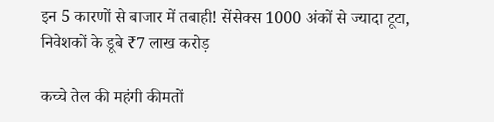इन 5 कारणों से बाजार में तबाही! सेंसेक्स 1000 अंकों से ज्यादा टूटा, निवेशकों के डूबे ₹7 लाख करोड़

कच्चे तेल की महंगी कीमतों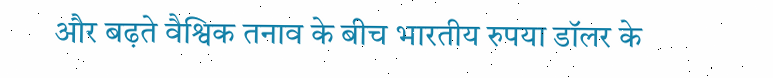और बढ़ते वैश्विक तनाव के बीच भारतीय रुपया डॉलर के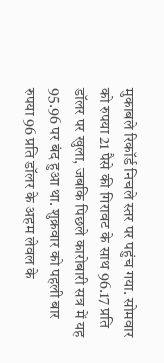मुकाबले रिकॉर्ड निचले स्तर पर पहुंच गया. सोमवार को रुपया 21 पैसे की गिरावट के साथ 96.17 प्रति डॉलर पर खुला, जबकि पिछले कारोबारी सत्र में यह 95.96 पर बंद हुआ था. शुक्रवार को पहली बार रुपया 96 प्रति डॉलर के अहम लेवल के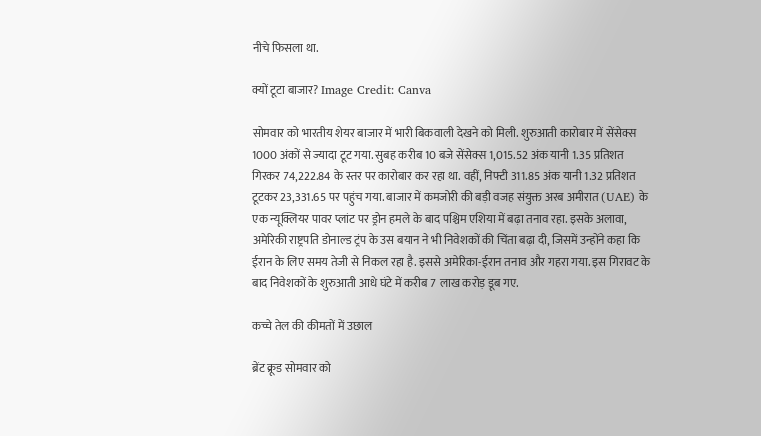नीचे फिसला था.

क्यों टूटा बाजार? Image Credit: Canva

सोमवार को भारतीय शेयर बाजार में भारी बिकवाली देखने को मिली. शुरुआती कारोबार में सेंसेक्स 1000 अंकों से ज्यादा टूट गया. सुबह करीब 10 बजे सेंसेक्स 1,015.52 अंक यानी 1.35 प्रतिशत गिरकर 74,222.84 के स्तर पर कारोबार कर रहा था. वहीं, निफ्टी 311.85 अंक यानी 1.32 प्रतिशत टूटकर 23,331.65 पर पहुंच गया. बाजार में कमजोरी की बड़ी वजह संयुक्त अरब अमीरात (UAE) के एक न्यूक्लियर पावर प्लांट पर ड्रोन हमले के बाद पश्चिम एशिया में बढ़ा तनाव रहा. इसके अलावा, अमेरिकी राष्ट्रपति डोनाल्ड ट्रंप के उस बयान ने भी निवेशकों की चिंता बढ़ा दी, जिसमें उन्होंने कहा कि ईरान के लिए समय तेजी से निकल रहा है. इससे अमेरिका-ईरान तनाव और गहरा गया. इस गिरावट के बाद निवेशकों के शुरुआती आधे घंटे में करीब 7 लाख करोड़ डूब गए.

कच्चे तेल की कीमतों में उछाल

ब्रेंट क्रूड सोमवार को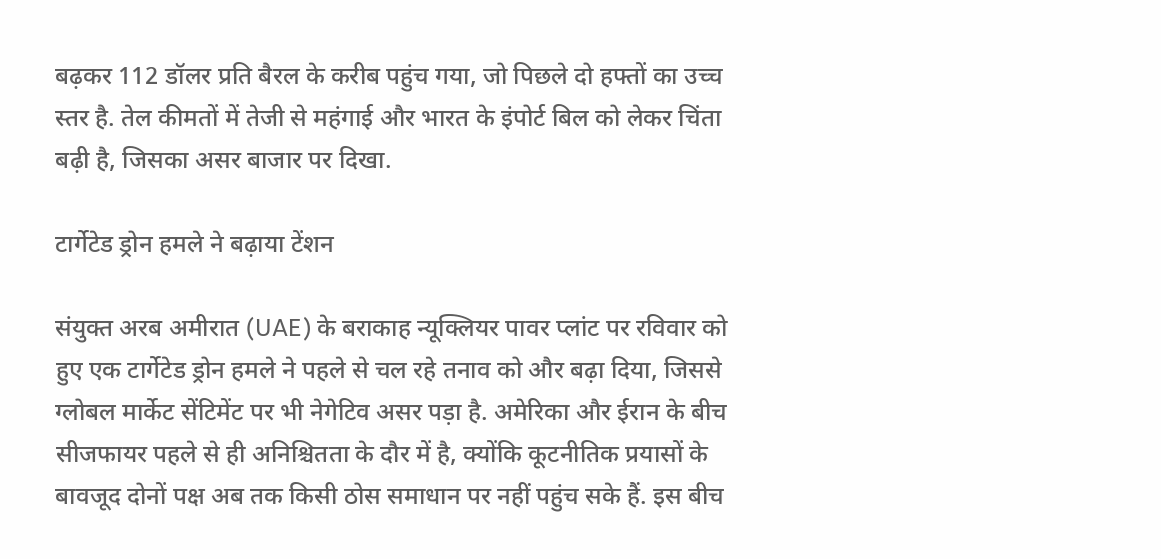बढ़कर 112 डॉलर प्रति बैरल के करीब पहुंच गया, जो पिछले दो हफ्तों का उच्च स्तर है. तेल कीमतों में तेजी से महंगाई और भारत के इंपोर्ट बिल को लेकर चिंता बढ़ी है, जिसका असर बाजार पर दिखा.

टार्गेटेड ड्रोन हमले ने बढ़ाया टेंशन

संयुक्त अरब अमीरात (UAE) के बराकाह न्यूक्लियर पावर प्लांट पर रविवार को हुए एक टार्गेटेड ड्रोन हमले ने पहले से चल रहे तनाव को और बढ़ा दिया, जिससे ग्लोबल मार्केट सेंटिमेंट पर भी नेगेटिव असर पड़ा है. अमेरिका और ईरान के बीच सीजफायर पहले से ही अनिश्चितता के दौर में है, क्योंकि कूटनीतिक प्रयासों के बावजूद दोनों पक्ष अब तक किसी ठोस समाधान पर नहीं पहुंच सके हैं. इस बीच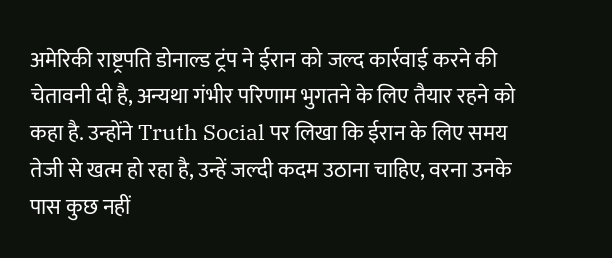अमेरिकी राष्ट्रपति डोनाल्ड ट्रंप ने ईरान को जल्द कार्रवाई करने की चेतावनी दी है, अन्यथा गंभीर परिणाम भुगतने के लिए तैयार रहने को कहा है. उन्होंने Truth Social पर लिखा कि ईरान के लिए समय तेजी से खत्म हो रहा है, उन्हें जल्दी कदम उठाना चाहिए, वरना उनके पास कुछ नहीं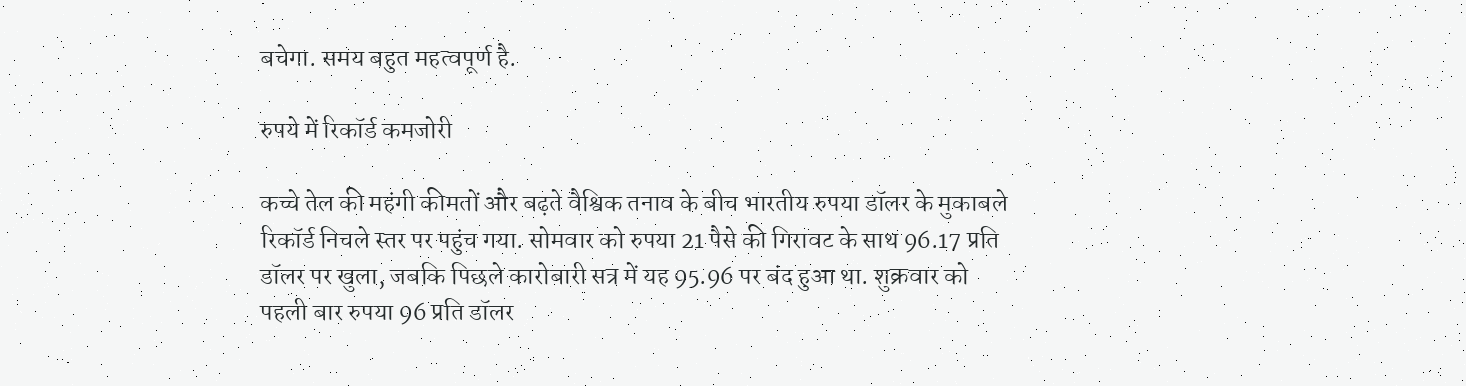बचेगा. समय बहुत महत्वपूर्ण है.

रुपये में रिकॉर्ड कमजोरी

कच्चे तेल की महंगी कीमतों और बढ़ते वैश्विक तनाव के बीच भारतीय रुपया डॉलर के मुकाबले रिकॉर्ड निचले स्तर पर पहुंच गया. सोमवार को रुपया 21 पैसे की गिरावट के साथ 96.17 प्रति डॉलर पर खुला, जबकि पिछले कारोबारी सत्र में यह 95.96 पर बंद हुआ था. शुक्रवार को पहली बार रुपया 96 प्रति डॉलर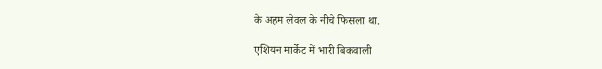के अहम लेवल के नीचे फिसला था.

एशियन मार्केट में भारी बिकवाली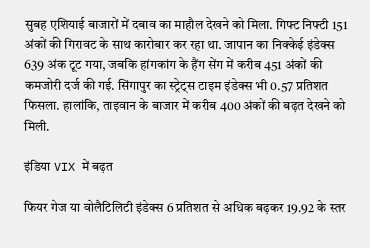सुबह एशियाई बाजारों में दबाव का माहौल देखने को मिला. गिफ्ट निफ्टी 151 अंकों की गिरावट के साथ कारोबार कर रहा था. जापान का निक्केई इंडेक्स 639 अंक टूट गया, जबकि हांगकांग के हैंग सेंग में करीब 451 अंकों की कमजोरी दर्ज की गई. सिंगापुर का स्ट्रेट्स टाइम इंडेक्स भी 0.57 प्रतिशत फिसला. हालांकि, ताइवान के बाजार में करीब 400 अंकों की बढ़त देखने को मिली.

इंडिया VIX में बढ़त

फियर गेज या वोलैटिलिटी इंडेक्स 6 प्रतिशत से अधिक बढ़कर 19.92 के स्तर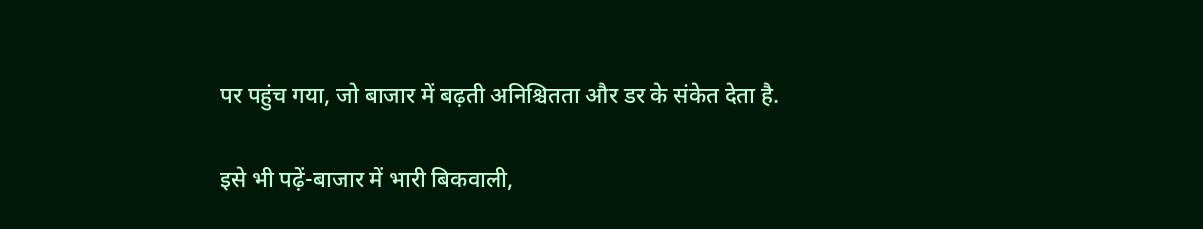पर पहुंच गया, जो बाजार में बढ़ती अनिश्चितता और डर के संकेत देता है.

इसे भी पढ़ें-बाजार में भारी बिकवाली,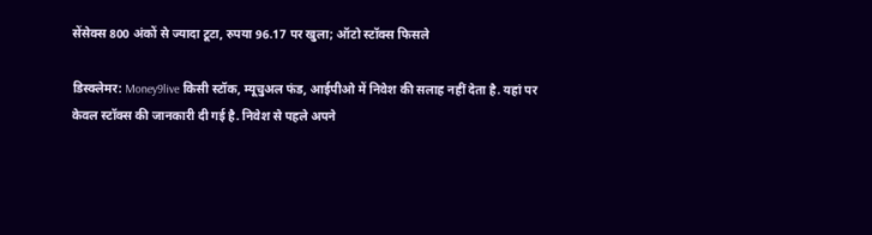सेंसेक्स 800 अंकों से ज्यादा टूटा, रुपया 96.17 पर खुला; ऑटो स्टॉक्स फिसले

डिस्क्लेमर: Money9live किसी स्टॉक, म्यूचुअल फंड, आईपीओ में निवेश की सलाह नहीं देता है. यहां पर केवल स्टॉक्स की जानकारी दी गई है. निवेश से पहले अपने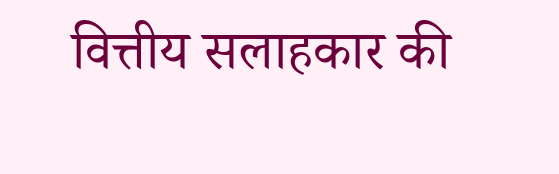वित्तीय सलाहकार की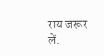राय जरूर लें.